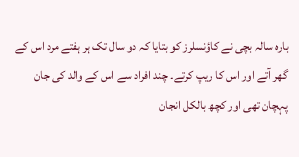بارہ سالہ بچی نے کاؤنسلرز کو بتایا کہ دو سال تک ہر ہفتے مرد اس کے گھر آتے اور اس کا ریپ کرتے۔ چند افراد سے اس کے والد کی جان پہچان تھی اور کچھ بالکل انجان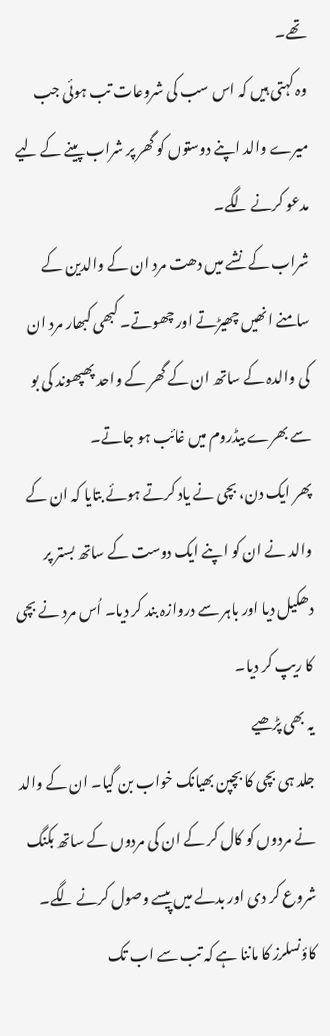تھے۔
وہ کہتی ہیں کہ اس سب کی شروعات تب ہوئی جب میرے والد اپنے دوستوں کو گھر پر شراب پینے کے لیے مدعو کرنے لگے۔
شراب کے نشے میں دھت مرد ان کے والدین کے سامنے انھیں چھیڑتے اور چھوتے۔ کبھی کبھار مرد ان کی والدہ کے ساتھ ان کے گھر کے واحد پھپھوند کی بو سے بھرے بیڈروم میں غائب ہو جاتے۔
پھر ایک دن، بچی نے یاد کرتے ہوئے بتایا کہ ان کے والد نے ان کو اپنے ایک دوست کے ساتھ بستر پر دھکیل دیا اور باہر سے دروازہ بند کر دیا۔ اُس مرد نے بچی کا ریپ کر دیا۔
یہ بھی پڑھیے
جلد ہی بچی کا بچپن بھیانک خواب بن گیا۔ ان کے والد نے مردوں کو کال کر کے ان کی مردوں کے ساتھ بکنگ شروع کر دی اور بدلے میں پیسے وصول کرنے لگے۔
کاؤنسلرز کا ماننا ہے کہ تب سے اب تک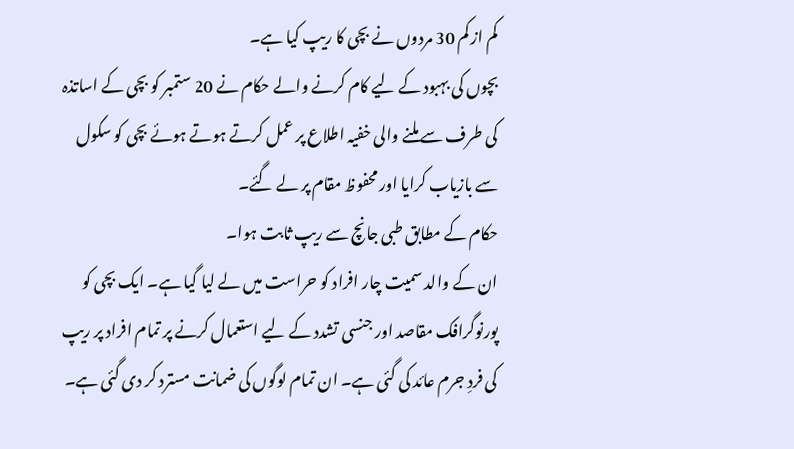کم از کم 30 مردوں نے بچی کا ریپ کیا ہے۔
بچوں کی بہبود کے لیے کام کرنے والے حکام نے 20 ستمبر کو بچی کے اساتذہ کی طرف سے ملنے والی خفیہ اطلاع پر عمل کرتے ہوتے ہوئے بچی کو سکول سے بازیاب کرایا اور محفوظ مقام پر لے گئے۔
حکام کے مطابق طبی جانچ سے ریپ ثابت ہوا۔
ان کے والد سمیت چار افراد کو حراست میں لے لیا گیا ہے۔ ایک بچی کو پورنوگرافک مقاصد اور جنسی تشدد کے لیے استعمال کرنے پر تمام افراد پر ریپ کی فردِ جرم عائد کی گئی ہے۔ ان تمام لوگوں کی ضمانت مسترد کر دی گئی ہے۔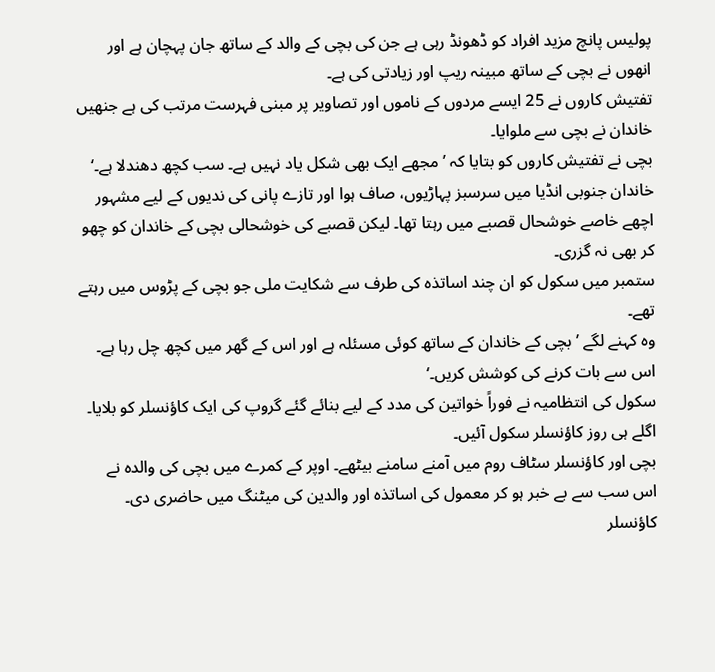پولیس پانچ مزید افراد کو ڈھونڈ رہی ہے جن کی بچی کے والد کے ساتھ جان پہچان ہے اور انھوں نے بچی کے ساتھ مبینہ ریپ اور زیادتی کی ہے۔
تفتیش کاروں نے 25 ایسے مردوں کے ناموں اور تصاویر پر مبنی فہرست مرتب کی ہے جنھیں خاندان نے بچی سے ملوایا۔
بچی نے تفتیش کاروں کو بتایا کہ ’مجھے ایک بھی شکل یاد نہیں ہے۔ سب کچھ دھندلا ہے۔‘
خاندان جنوبی انڈیا میں سرسبز پہاڑیوں، صاف ہوا اور تازے پانی کی ندیوں کے لیے مشہور اچھے خاصے خوشحال قصبے میں رہتا تھا۔ لیکن قصبے کی خوشحالی بچی کے خاندان کو چھو کر بھی نہ گزری۔
ستمبر میں سکول کو ان چند اساتذہ کی طرف سے شکایت ملی جو بچی کے پڑوس میں رہتے تھے۔
وہ کہنے لگے ’بچی کے خاندان کے ساتھ کوئی مسئلہ ہے اور اس کے گھر میں کچھ چل رہا ہے۔ اس سے بات کرنے کی کوشش کریں۔‘
سکول کی انتظامیہ نے فوراً خواتین کی مدد کے لیے بنائے گئے گروپ کی ایک کاؤنسلر کو بلایا۔ اگلے ہی روز کاؤنسلر سکول آئیں۔
بچی اور کاؤنسلر سٹاف روم میں آمنے سامنے بیٹھے۔ اوپر کے کمرے میں بچی کی والدہ نے اس سب سے بے خبر ہو کر معمول کی اساتذہ اور والدین کی میٹنگ میں حاضری دی۔
کاؤنسلر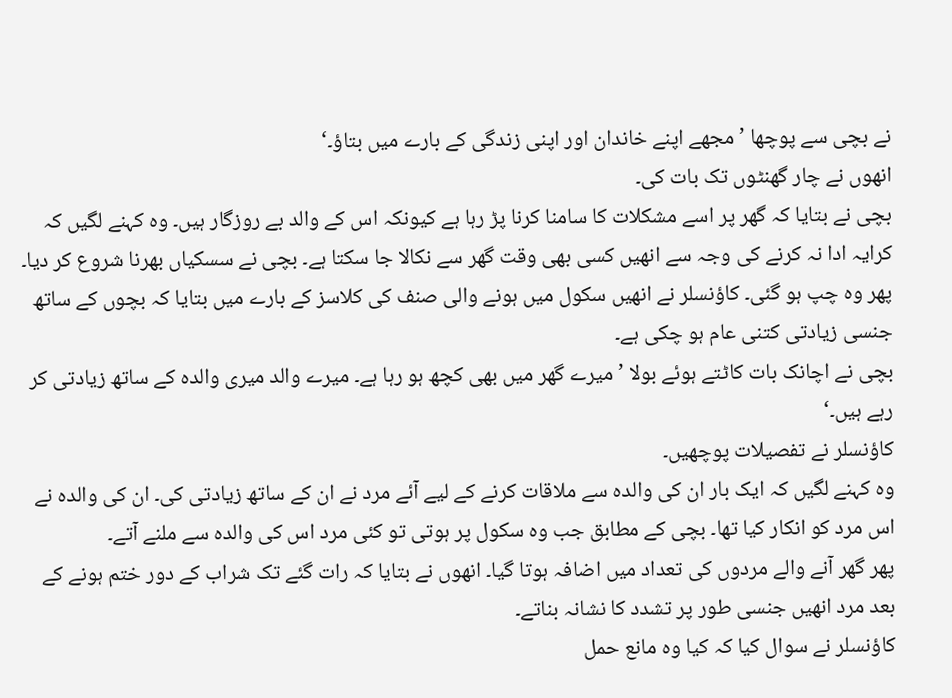نے بچی سے پوچھا ’مجھے اپنے خاندان اور اپنی زندگی کے بارے میں بتاؤ۔‘
انھوں نے چار گھنٹوں تک بات کی۔
بچی نے بتایا کہ گھر پر اسے مشکلات کا سامنا کرنا پڑ رہا ہے کیونکہ اس کے والد بے روزگار ہیں۔ وہ کہنے لگیں کہ کرایہ ادا نہ کرنے کی وجہ سے انھیں کسی بھی وقت گھر سے نکالا جا سکتا ہے۔ بچی نے سسکیاں بھرنا شروع کر دیا۔
پھر وہ چپ ہو گئی۔ کاؤنسلر نے انھیں سکول میں ہونے والی صنف کی کلاسز کے بارے میں بتایا کہ بچوں کے ساتھ جنسی زیادتی کتنی عام ہو چکی ہے۔
بچی نے اچانک بات کاٹتے ہوئے بولا ’میرے گھر میں بھی کچھ ہو رہا ہے۔ میرے والد میری والدہ کے ساتھ زیادتی کر رہے ہیں۔‘
کاؤنسلر نے تفصیلات پوچھیں۔
وہ کہنے لگیں کہ ایک بار ان کی والدہ سے ملاقات کرنے کے لیے آئے مرد نے ان کے ساتھ زیادتی کی۔ ان کی والدہ نے اس مرد کو انکار کیا تھا۔ بچی کے مطابق جب وہ سکول پر ہوتی تو کئی مرد اس کی والدہ سے ملنے آتے۔
پھر گھر آنے والے مردوں کی تعداد میں اضافہ ہوتا گیا۔ انھوں نے بتایا کہ رات گئے تک شراب کے دور ختم ہونے کے بعد مرد انھیں جنسی طور پر تشدد کا نشانہ بناتے۔
کاؤنسلر نے سوال کیا کہ کیا وہ مانع حمل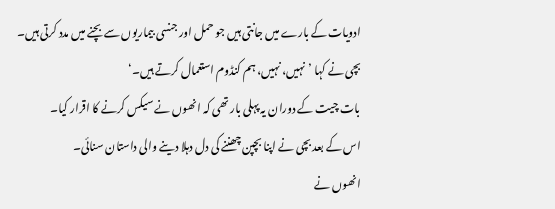ادویات کے بارے میں جانتی ہیں جو حمل اور جنسی بیماریوں سے بچنے میں مدد کرتی ہیں۔
بچی نے کہا ’نہیں، نہیں، ہم کنڈوم استعمال کرتے ہیں۔‘
بات چیت کے دوران یہ پہلی بار تھی کہ انھوں نے سیکس کرنے کا اقرار کیا۔
اس کے بعد بچی نے اپنا بچپن چھننے کی دل دہلا دینے والی داستان سنائی۔
انھوں نے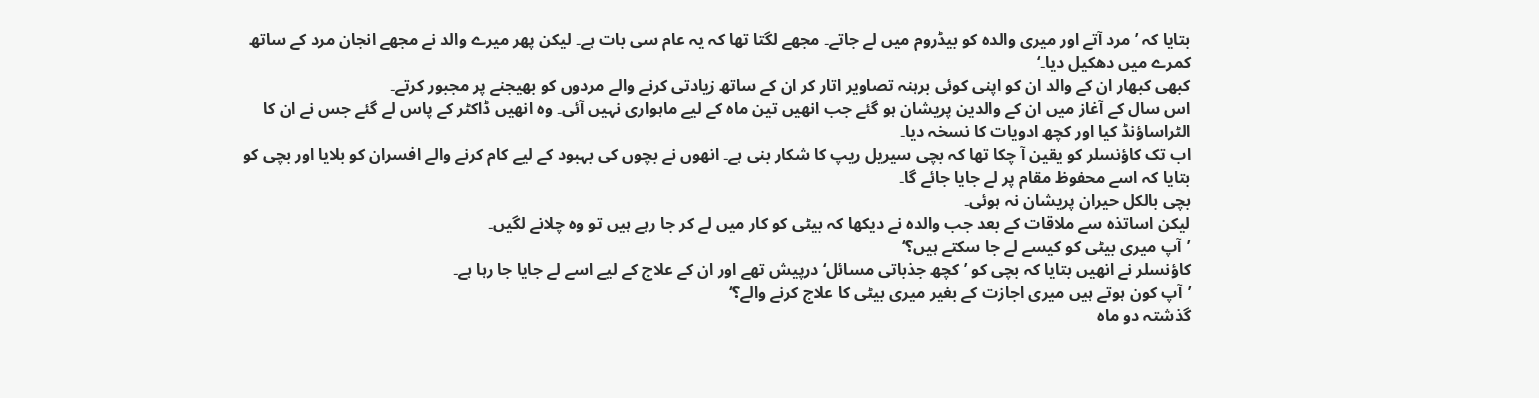بتایا کہ ’مرد آتے اور میری والدہ کو بیڈروم میں لے جاتے۔ مجھے لگتا تھا کہ یہ عام سی بات ہے۔ لیکن پھر میرے والد نے مجھے انجان مرد کے ساتھ کمرے میں دھکیل دیا۔‘
کبھی کبھار ان کے والد ان کو اپنی کوئی برہنہ تصاویر اتار کر ان کے ساتھ زیادتی کرنے والے مردوں کو بھیجنے پر مجبور کرتے۔
اس سال کے آغاز میں ان کے والدین پریشان ہو گئے جب انھیں تین ماہ کے لیے ماہواری نہیں آئی۔ وہ انھیں ڈاکٹر کے پاس لے گئے جس نے ان کا الٹراساؤنڈ کیا اور کچھ ادویات کا نسخہ دیا۔
اب تک کاؤنسلر کو یقین آ چکا تھا کہ بچی سیریل ریپ کا شکار بنی ہے۔ انھوں نے بچوں کی بہبود کے لیے کام کرنے والے افسران کو بلایا اور بچی کو بتایا کہ اسے محفوظ مقام پر لے جایا جائے گا۔
بچی بالکل حیران پریشان نہ ہوئی۔
لیکن اساتذہ سے ملاقات کے بعد جب والدہ نے دیکھا کہ بیٹی کو کار میں لے کر جا رہے ہیں تو وہ چلانے لگیں۔
’آپ میری بیٹی کو کیسے لے جا سکتے ہیں؟‘
کاؤنسلر نے انھیں بتایا کہ بچی کو ’کچھ جذباتی مسائل‘ درپیش تھے اور ان کے علاج کے لیے اسے لے جایا جا رہا ہے۔
’آپ کون ہوتے ہیں میری اجازت کے بغیر میری بیٹی کا علاج کرنے والے؟‘
گذشتہ دو ماہ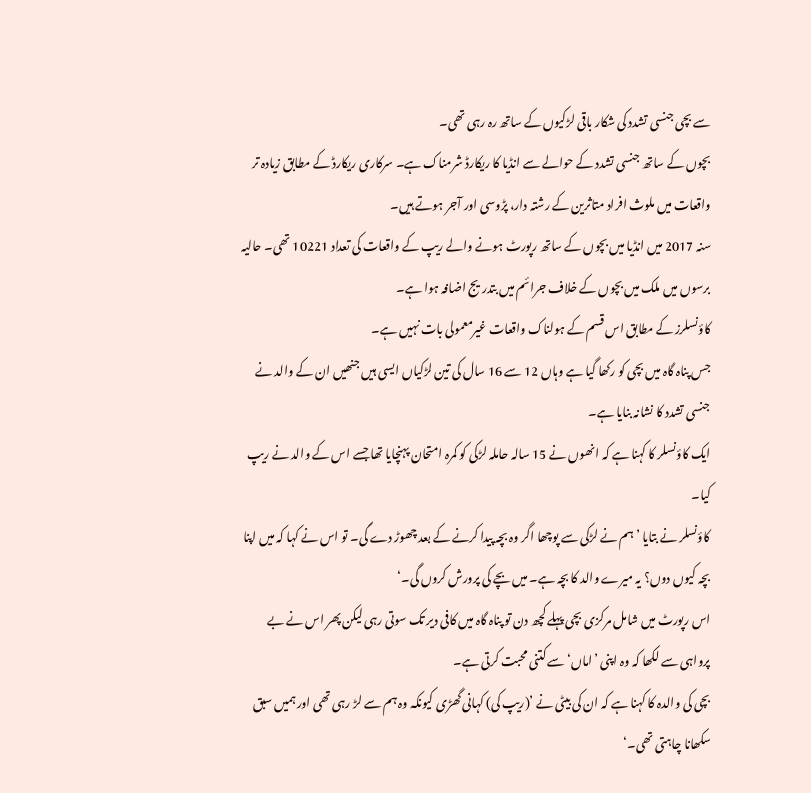سے بچی جنسی تشدد کی شکار باقی لڑکیوں کے ساتھ رہ رہی تھی۔
بچوں کے ساتھ جنسی تشدد کے حوالے سے انڈیا کا ریکارڈ شرمناک ہے۔ سرکاری ریکارڈ کے مطابق زیادہ تر واقعات میں ملوث افراد متاثرین کے رشتہ دار، پڑوسی اور آجر ہوتے ہیں۔
سنہ 2017 میں انڈیا میں بچوں کے ساتھ رپورٹ ہونے والے ریپ کے واقعات کی تعداد 10221 تھی۔ حالیہ برسوں میں ملک میں بچوں کے خلاف جرائم میں بتدریج اضافہ ہوا ہے۔
کاؤنسلرز کے مطابق اس قسم کے ہولناک واقعات غیرمعمولی بات نہیں ہے۔
جس پناہ گاہ میں بچی کو رکھا گیا ہے وہاں 12 سے 16 سال کی تین لڑکیاں ایسی ہیں جنھیں ان کے والد نے جنسی تشدد کا نشانہ بنایا ہے۔
ایک کاؤنسلر کا کہنا ہے کہ انھوں نے 15 سالہ حاملہ لڑکی کو کمرہ امتحان پہنچایا تھا جسے اس کے والد نے ریپ کیا۔
کاؤنسلر نے بتایا ’ہم نے لڑکی سے پوچھا اگر وہ بچہ پیدا کرنے کے بعد چھوڑ دے گی۔ تو اس نے کہا کہ میں اپنا بچہ کیوں دوں؟ یہ میرے والد کا بچہ ہے۔ میں بچے کی پرورش کروں گی۔‘
اس رپورٹ میں شامل مرکزی بچی پہلے کچھ دن تو پناہ گاہ میں کافی دیر تک سوتی رہی لیکن پھر اس نے بے پرواہی سے لکھا کہ وہ اپنی ’اماں‘ سے کتنی محبت کرتی ہے۔
بچی کی والدہ کا کہنا ہے کہ ان کی بیٹی نے ’(ریپ کی) کہانی گھڑی کیونکہ وہ ہم سے لڑ رہی تھی اور ہمیں سبق سکھانا چاہتی تھی۔‘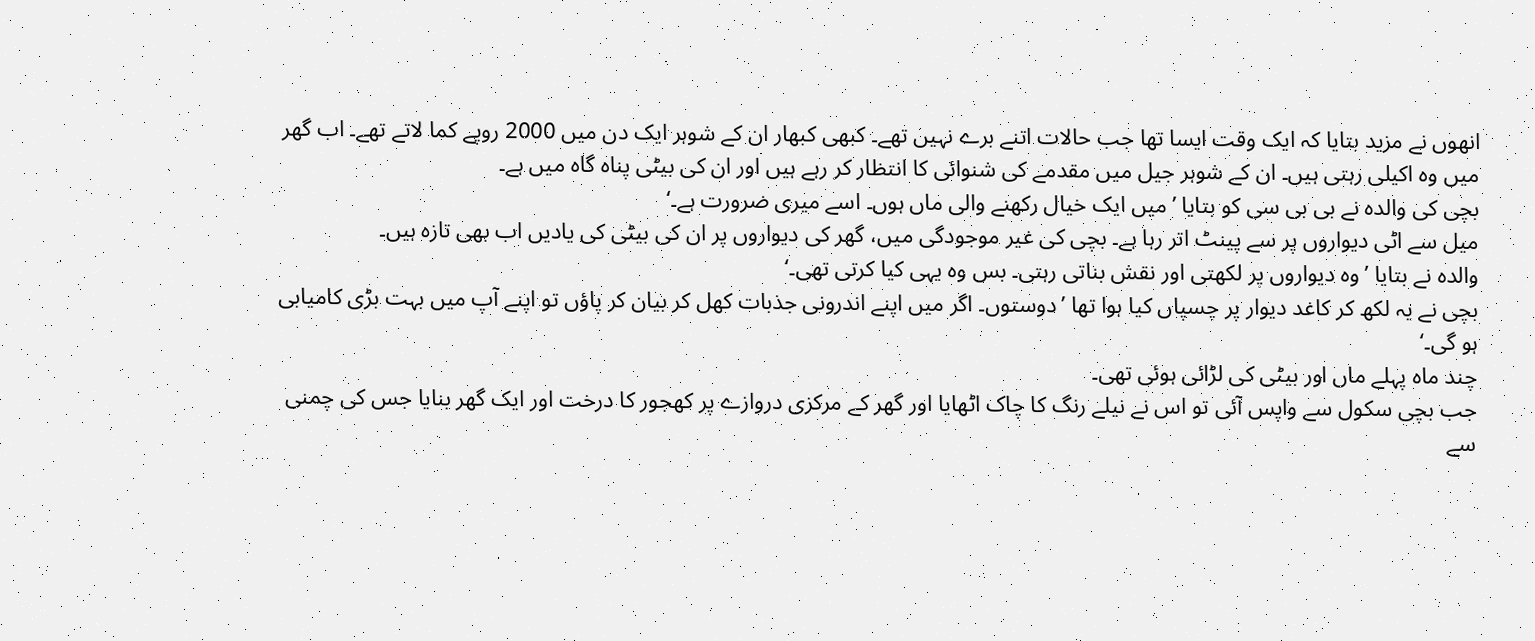انھوں نے مزید بتایا کہ ایک وقت ایسا تھا جب حالات اتنے برے نہیں تھے۔ کبھی کبھار ان کے شوہر ایک دن میں 2000 روپے کما لاتے تھے۔ اب گھر میں وہ اکیلی رہتی ہیں۔ ان کے شوہر جیل میں مقدمے کی شنوائی کا انتظار کر رہے ہیں اور ان کی بیٹی پناہ گاہ میں ہے۔
بچی کی والدہ نے بی بی سی کو بتایا ’میں ایک خیال رکھنے والی ماں ہوں۔ اسے میری ضرورت ہے۔‘
میل سے اٹی دیواروں پر سے پینٹ اتر رہا ہے۔ بچی کی غیر موجودگی میں، گھر کی دیواروں پر ان کی بیٹی کی یادیں اب بھی تازہ ہیں۔
والدہ نے بتایا ’وہ دیواروں پر لکھتی اور نقش بناتی رہتی۔ بس وہ یہی کیا کرتی تھی۔‘
بچی نے یہ لکھ کر کاغد دیوار پر چسپاں کیا ہوا تھا ’دوستوں۔ اگر میں اپنے اندرونی جذبات کھل کر بیان کر پاؤں تو اپنے آپ میں بہت بڑی کامیابی ہو گی۔‘
چند ماہ پہلے ماں اور بیٹی کی لڑائی ہوئی تھی۔
جب بچی سکول سے واپس آئی تو اس نے نیلے رنگ کا چاک اٹھایا اور گھر کے مرکزی دروازے پر کھجور کا درخت اور ایک گھر بنایا جس کی چمنی سے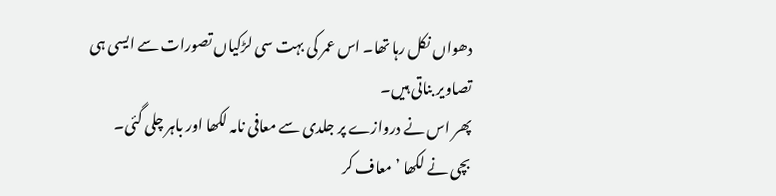دھواں نکل رہا تھا۔ اس عمر کی بہت سی لڑکیاں تصورات سے ایسی ہی تصاویر بناتی ہیں۔
پھر اس نے دروازے پر جلدی سے معافی نامہ لکھا اور باہر چلی گئی۔
بچی نے لکھا ’معاف کر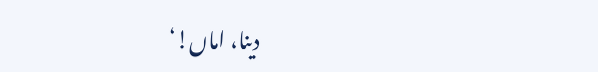دینا، اماں!‘